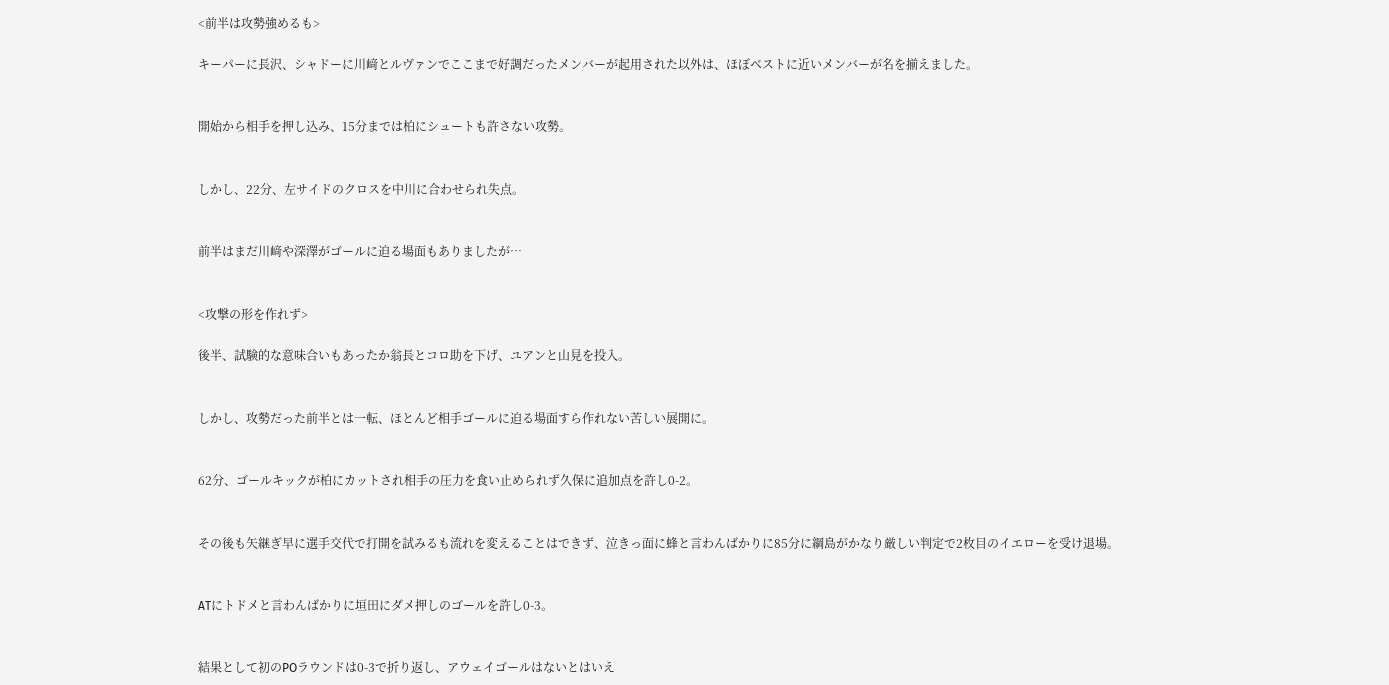<前半は攻勢強めるも>

キーパーに長沢、シャドーに川﨑とルヴァンでここまで好調だったメンバーが起用された以外は、ほぼベストに近いメンバーが名を揃えました。


開始から相手を押し込み、15分までは柏にシュートも許さない攻勢。


しかし、22分、左サイドのクロスを中川に合わせられ失点。


前半はまだ川﨑や深澤がゴールに迫る場面もありましたが…


<攻撃の形を作れず>

後半、試験的な意味合いもあったか翁長とコロ助を下げ、ユアンと山見を投入。


しかし、攻勢だった前半とは一転、ほとんど相手ゴールに迫る場面すら作れない苦しい展開に。


62分、ゴールキックが柏にカットされ相手の圧力を食い止められず久保に追加点を許し0-2。


その後も矢継ぎ早に選手交代で打開を試みるも流れを変えることはできず、泣きっ面に蜂と言わんばかりに85分に綱島がかなり厳しい判定で2枚目のイエローを受け退場。


ATにトドメと言わんばかりに垣田にダメ押しのゴールを許し0-3。


結果として初のPOラウンドは0-3で折り返し、アウェイゴールはないとはいえ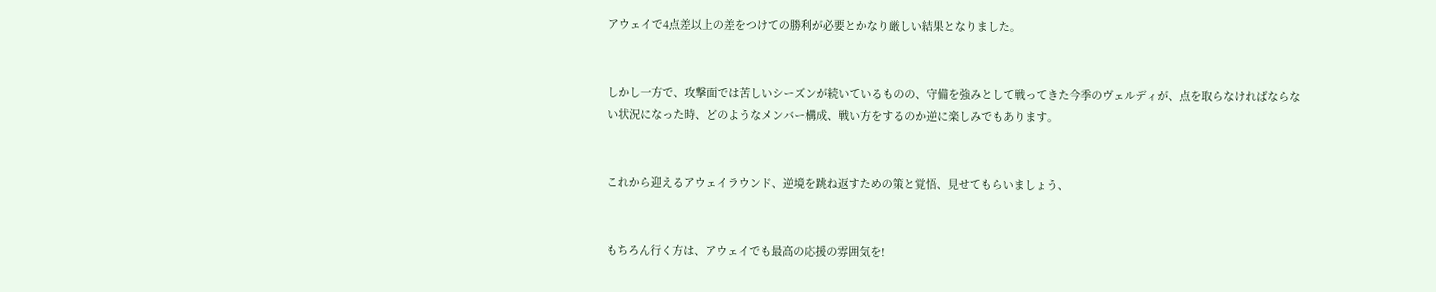アウェイで4点差以上の差をつけての勝利が必要とかなり厳しい結果となりました。


しかし一方で、攻撃面では苦しいシーズンが続いているものの、守備を強みとして戦ってきた今季のヴェルディが、点を取らなければならない状況になった時、どのようなメンバー構成、戦い方をするのか逆に楽しみでもあります。


これから迎えるアウェイラウンド、逆境を跳ね返すための策と覚悟、見せてもらいましょう、


もちろん行く方は、アウェイでも最高の応援の雰囲気を!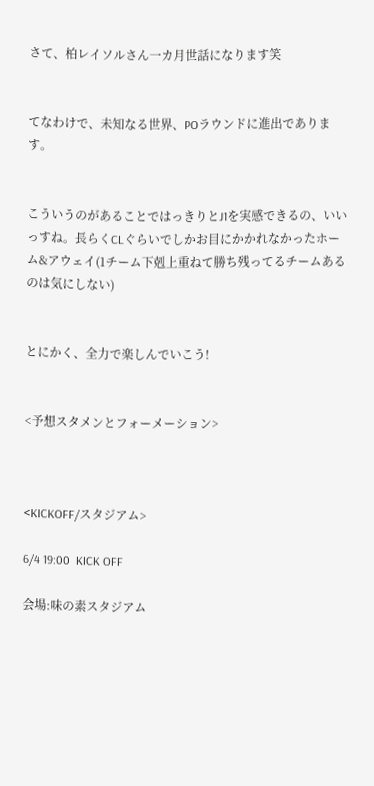さて、柏レイソルさん一カ月世話になります笑


てなわけで、未知なる世界、POラウンドに進出であります。


こういうのがあることではっきりとJ1を実感できるの、いいっすね。長らくCLぐらいでしかお目にかかれなかったホーム&アウェイ(1チーム下剋上重ねて勝ち残ってるチームあるのは気にしない)


とにかく、全力で楽しんでいこう!


<予想スタメンとフォーメーション>



<KICKOFF/スタジアム>

6/4 19:00  KICK OFF

会場:味の素スタジアム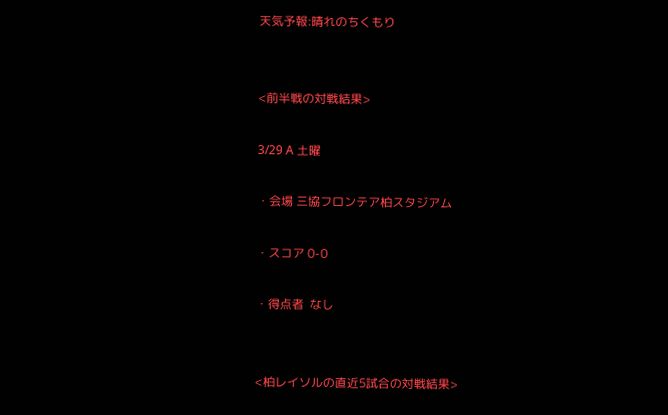天気予報:晴れのちくもり


<前半戦の対戦結果>

3/29 A 土曜

・会場 三協フロンテア柏スタジアム

・スコア 0-0

・得点者  なし


<柏レイソルの直近5試合の対戦結果>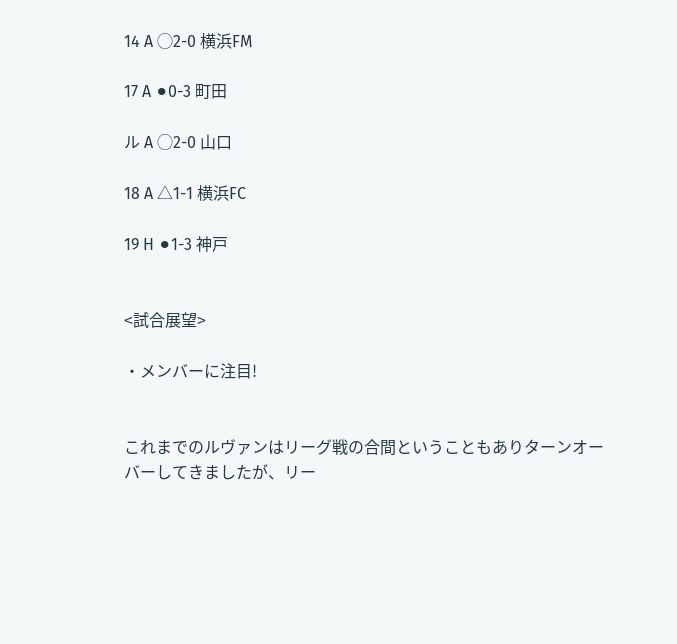14 A ◯2-0 横浜FM

17 A ⚫0-3 町田

ル A ◯2-0 山口

18 A △1-1 横浜FC

19 H ⚫1-3 神戸


<試合展望>

・メンバーに注目!


これまでのルヴァンはリーグ戦の合間ということもありターンオーバーしてきましたが、リー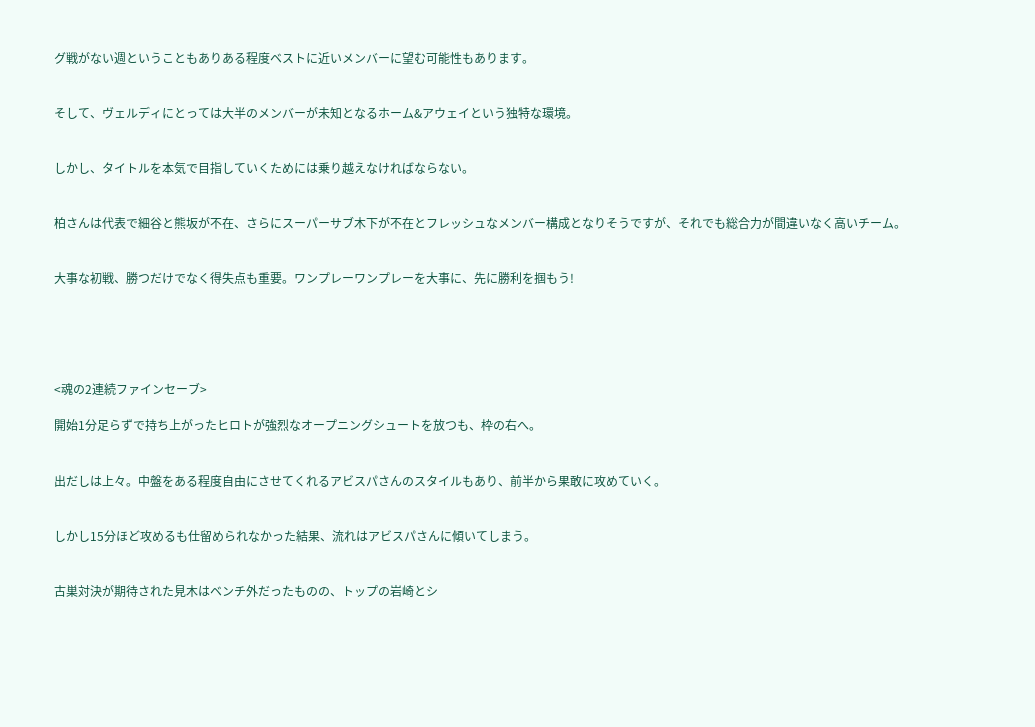グ戦がない週ということもありある程度ベストに近いメンバーに望む可能性もあります。


そして、ヴェルディにとっては大半のメンバーが未知となるホーム&アウェイという独特な環境。


しかし、タイトルを本気で目指していくためには乗り越えなければならない。


柏さんは代表で細谷と熊坂が不在、さらにスーパーサブ木下が不在とフレッシュなメンバー構成となりそうですが、それでも総合力が間違いなく高いチーム。


大事な初戦、勝つだけでなく得失点も重要。ワンプレーワンプレーを大事に、先に勝利を掴もう!





<魂の2連続ファインセーブ>

開始1分足らずで持ち上がったヒロトが強烈なオープニングシュートを放つも、枠の右へ。


出だしは上々。中盤をある程度自由にさせてくれるアビスパさんのスタイルもあり、前半から果敢に攻めていく。


しかし15分ほど攻めるも仕留められなかった結果、流れはアビスパさんに傾いてしまう。


古巣対決が期待された見木はベンチ外だったものの、トップの岩崎とシ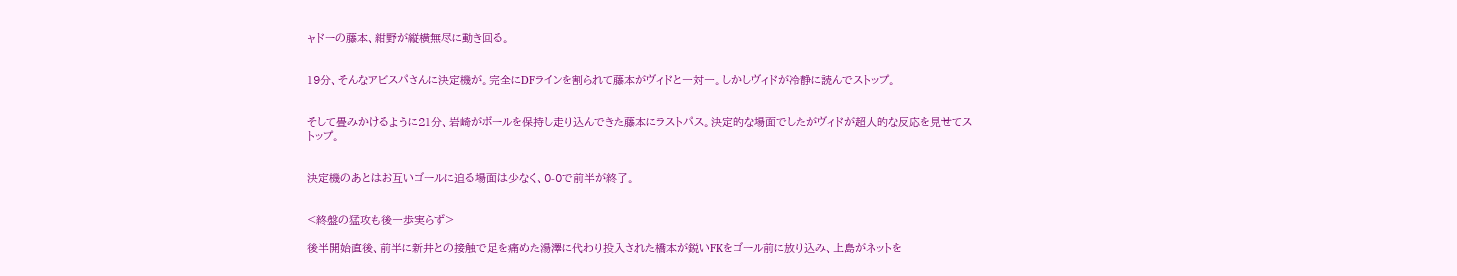ャドーの藤本、紺野が縦横無尽に動き回る。


19分、そんなアビスパさんに決定機が。完全にDFラインを割られて藤本がヴィドと一対一。しかしヴィドが冷静に読んでストップ。


そして畳みかけるように21分、岩崎がボールを保持し走り込んできた藤本にラストパス。決定的な場面でしたがヴィドが超人的な反応を見せてストップ。


決定機のあとはお互いゴールに迫る場面は少なく、0-0で前半が終了。


<終盤の猛攻も後一歩実らず>

後半開始直後、前半に新井との接触で足を痛めた湯澤に代わり投入された橋本が鋭いFKをゴール前に放り込み、上島がネットを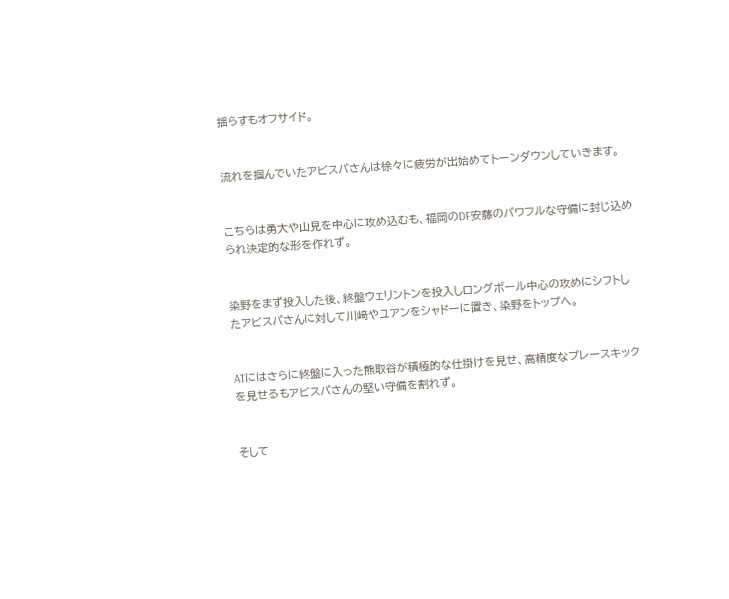揺らすもオフサイド。


流れを掴んでいたアビスパさんは徐々に疲労が出始めてトーンダウンしていきます。


こちらは勇大や山見を中心に攻め込むも、福岡のDF安藤のパワフルな守備に封じ込められ決定的な形を作れず。


染野をまず投入した後、終盤ウェリントンを投入しロングボール中心の攻めにシフトしたアビスパさんに対して川﨑やユアンをシャドーに置き、染野をトップへ。


ATにはさらに終盤に入った熊取谷が積極的な仕掛けを見せ、高精度なプレースキックを見せるもアビスパさんの堅い守備を割れず。


そして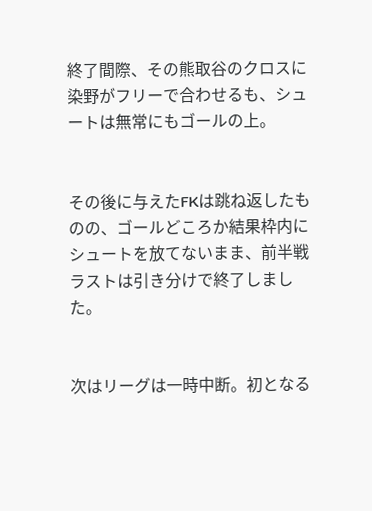終了間際、その熊取谷のクロスに染野がフリーで合わせるも、シュートは無常にもゴールの上。


その後に与えたFKは跳ね返したものの、ゴールどころか結果枠内にシュートを放てないまま、前半戦ラストは引き分けで終了しました。


次はリーグは一時中断。初となる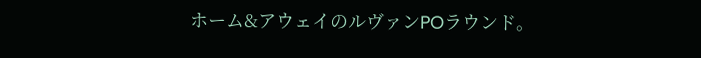ホーム&アウェイのルヴァンPOラウンド。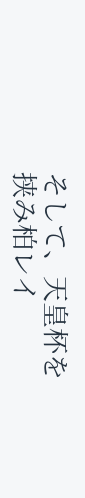そして、天皇杯を挟み柏レイ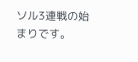ソル3連戦の始まりです。